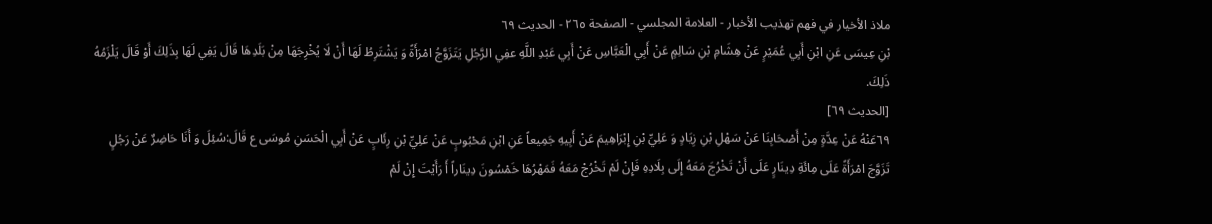ملاذ الأخيار في فهم تهذيب الأخبار - العلامة المجلسي - الصفحة ٢٦٥ - الحديث ٦٩
بْنِ عِيسَى عَنِ ابْنِ أَبِي عُمَيْرٍ عَنْ هِشَامِ بْنِ سَالِمٍ عَنْ أَبِي الْعَبَّاسِ عَنْ أَبِي عَبْدِ اللَّهِ عفِي الرَّجُلِ يَتَزَوَّجُ امْرَأَةً وَ يَشْتَرِطُ لَهَا أَنْ لَا يُخْرِجَهَا مِنْ بَلَدِهَا قَالَ يَفِي لَهَا بِذَلِكَ أَوْ قَالَ يَلْزَمُهُ ذَلِكَ.
[الحديث ٦٩]
٦٩عَنْهُ عَنْ عِدَّةٍ مِنْ أَصْحَابِنَا عَنْ سَهْلِ بْنِ زِيَادٍ وَ عَلِيِّ بْنِ إِبْرَاهِيمَ عَنْ أَبِيهِ جَمِيعاً عَنِ ابْنِ مَحْبُوبٍ عَنْ عَلِيِّ بْنِ رِئَابٍ عَنْ أَبِي الْحَسَنِ مُوسَى ع قَالَ:سُئِلَ وَ أَنَا حَاضِرٌ عَنْ رَجُلٍ تَزَوَّجَ امْرَأَةً عَلَى مِائَةِ دِينَارٍ عَلَى أَنْ تَخْرُجَ مَعَهُ إِلَى بِلَادِهِ فَإِنْ لَمْ تَخْرُجْ مَعَهُ فَمَهْرُهَا خَمْسُونَ دِينَاراً أَ رَأَيْتَ إِنْ لَمْ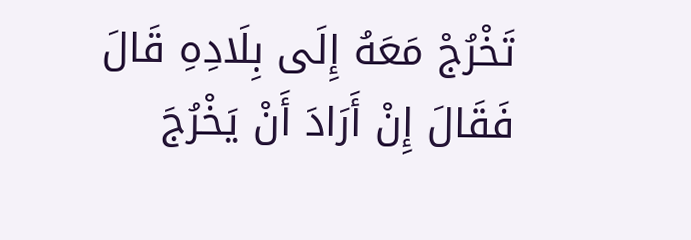تَخْرُجْ مَعَهُ إِلَى بِلَادِهِ قَالَ فَقَالَ إِنْ أَرَادَ أَنْ يَخْرُجَ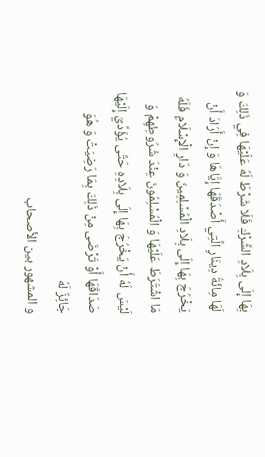بِهَا إِلَى بِلَادِ الشِّرْكِ فَلَا شَرْطَ لَهُ عَلَيْهَا فِي ذَلِكَ وَ لَهَا مِائَةُ دِينَارٍ الَّتِي أَصْدَقَهَا إِيَّاهَا وَ إِنْ أَرَادَ أَنْ يَخْرُجَ بِهَا إِلَى بِلَادِ الْمُسْلِمِينَ وَ دَارِ الْإِسْلَامِ فَلَهُ مَا اشْتَرَطَ عَلَيْهَا وَ الْمُسْلِمُونَ عِنْدَ شُرُوطِهِمْ وَ لَيْسَ لَهُ أَنْ يَخْرُجَ بِهَا إِلَى بِلَادِهِ حَتَّى يُؤَدِّيَ إِلَيْهَا صَدَاقَهَا أَوْ تَرْضَى مِنْ ذَلِكَ بِمَا رَضِيَتْ وَ هُوَ جَائِزٌ لَهُ
و المشهور بين الأصحاب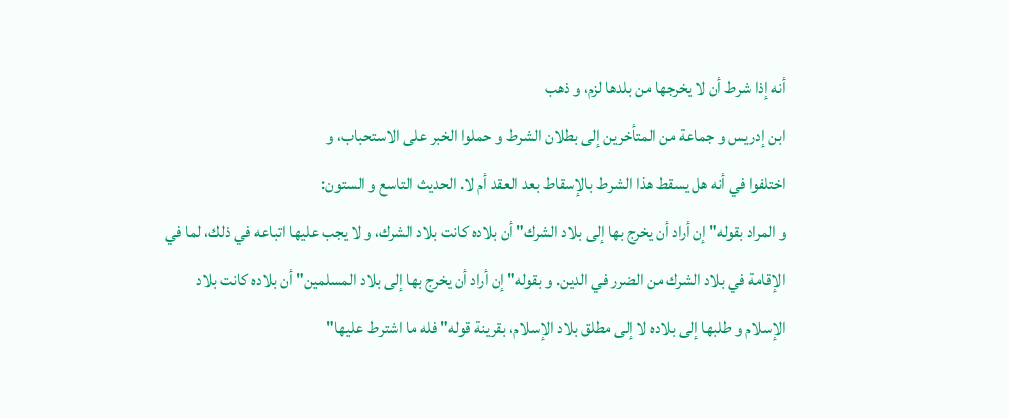أنه إذا شرط أن لا يخرجها من بلدها لزم، و ذهب
ابن إدريس و جماعة من المتأخرين إلى بطلان الشرط و حملوا الخبر على الاستحباب، و
اختلفوا في أنه هل يسقط هذا الشرط بالإسقاط بعد العقد أم لا. الحديث التاسع و الستون:
و المراد بقوله" إن أراد أن يخرج بها إلى بلاد الشرك" أن بلاده كانت بلاد الشرك، و لا يجب عليها اتباعه في ذلك، لما في الإقامة في بلاد الشرك من الضرر في الدين. و بقوله" إن أراد أن يخرج بها إلى بلاد المسلمين" أن بلاده كانت بلاد الإسلام و طلبها إلى بلاده لا إلى مطلق بلاد الإسلام، بقرينة قوله" فله ما اشترط عليها"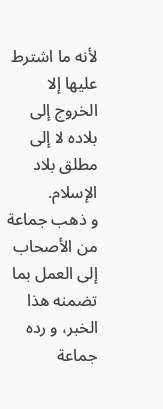لأنه ما اشترط عليها إلا الخروج إلى بلاده لا إلى مطلق بلاد الإسلام.
و ذهب جماعة من الأصحاب إلى العمل بما تضمنه هذا الخبر، و رده جماعة